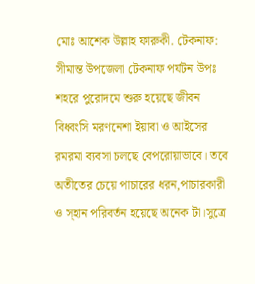মোঃ আশেক উল্লাহ ফারুকী. টেকনাফ:
সীমান্ত উপজেলা টেকনাফ পর্যটন উপঃ শহরে পুরোদমে শুরু হয়েছে জীবন বিধ্বংসি মরণনেশা ইয়াবা ও আইসের রমরমা ব্যবসা চলছে বেপরোয়াভাবে। তবে অতীতের চেয়ে পাচারের ধরন,পাচারকারী ও স্হান পরিবর্তন হয়েছে অনেক টা।সুত্রে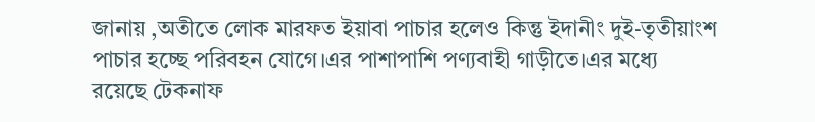জানায় ,অতীতে লোক মারফত ইয়াবা পাচার হলেও কিন্তু ইদানীং দুই-তৃতীয়াংশ পাচার হচ্ছে পরিবহন যোগে।এর পাশাপাশি পণ্যবাহী গাড়ীতে।এর মধ্যে রয়েছে টেকনাফ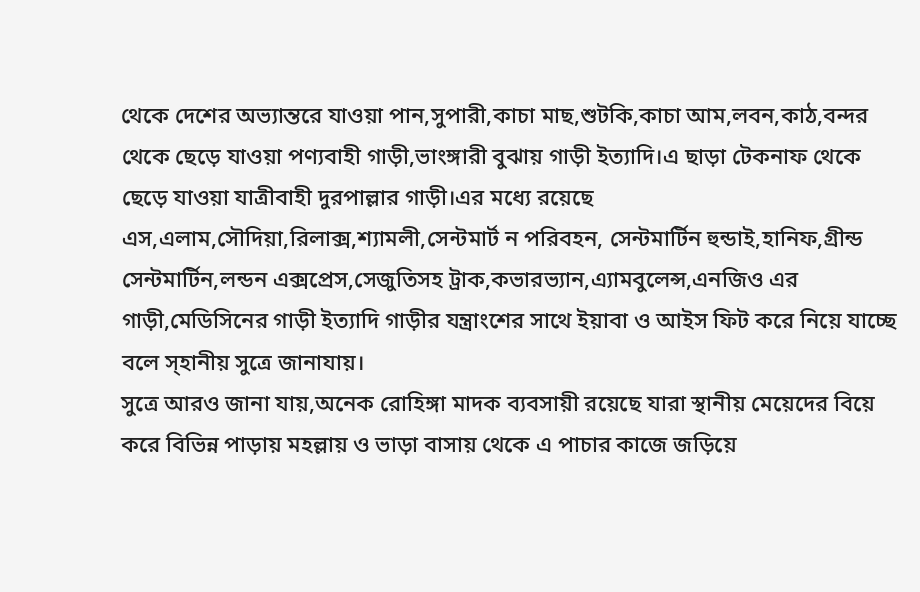থেকে দেশের অভ্যান্তরে যাওয়া পান,সুপারী,কাচা মাছ,শুটকি,কাচা আম,লবন,কাঠ,বন্দর থেকে ছেড়ে যাওয়া পণ্যবাহী গাড়ী,ভাংঙ্গারী বুঝায় গাড়ী ইত্যাদি।এ ছাড়া টেকনাফ থেকে ছেড়ে যাওয়া যাত্রীবাহী দুরপাল্লার গাড়ী।এর মধ্যে রয়েছে এস,এলাম,সৌদিয়া,রিলাক্স,শ্যামলী,সেন্টমার্ট ন পরিবহন, সেন্টমার্টিন হুন্ডাই,হানিফ,গ্রীন্ড সেন্টমার্টিন,লন্ডন এক্সপ্রেস,সেজুতিসহ ট্রাক,কভারভ্যান,এ্যামবুলেন্স,এনজিও এর গাড়ী,মেডিসিনের গাড়ী ইত্যাদি গাড়ীর যন্ত্রাংশের সাথে ইয়াবা ও আইস ফিট করে নিয়ে যাচ্ছে বলে স্হানীয় সুত্রে জানাযায়।
সুত্রে আরও জানা যায়,অনেক রোহিঙ্গা মাদক ব্যবসায়ী রয়েছে যারা স্থানীয় মেয়েদের বিয়ে করে বিভিন্ন পাড়ায় মহল্লায় ও ভাড়া বাসায় থেকে এ পাচার কাজে জড়িয়ে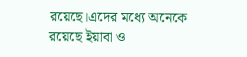রয়েছে।এদের মধ্যে অনেকে রয়েছে ইয়াবা ও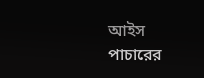আইস পাচারের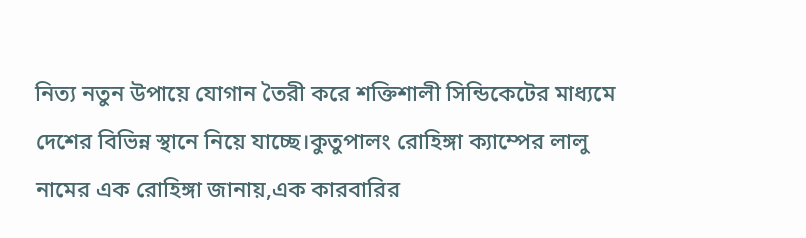নিত্য নতুন উপায়ে যোগান তৈরী করে শক্তিশালী সিন্ডিকেটের মাধ্যমে দেশের বিভিন্ন স্থানে নিয়ে যাচ্ছে।কুতুপালং রোহিঙ্গা ক্যাম্পের লালু নামের এক রোহিঙ্গা জানায়,এক কারবারির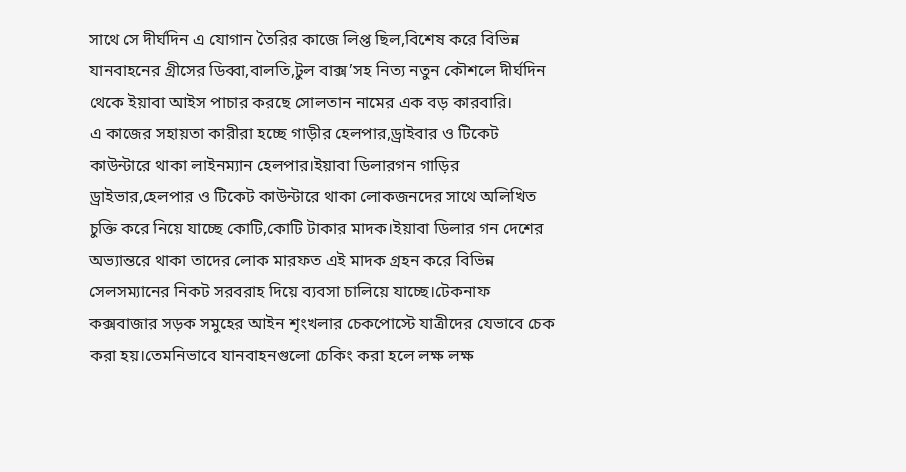সাথে সে দীর্ঘদিন এ যোগান তৈরির কাজে লিপ্ত ছিল,বিশেষ করে বিভিন্ন যানবাহনের গ্রীসের ডিব্বা,বালতি,টুল বাক্স’সহ নিত্য নতুন কৌশলে দীর্ঘদিন থেকে ইয়াবা আইস পাচার করছে সোলতান নামের এক বড় কারবারি।
এ কাজের সহায়তা কারীরা হচ্ছে গাড়ীর হেলপার,ড্রাইবার ও টিকেট কাউন্টারে থাকা লাইনম্যান হেলপার।ইয়াবা ডিলারগন গাড়ির ড্রাইভার,হেলপার ও টিকেট কাউন্টারে থাকা লোকজনদের সাথে অলিখিত চুক্তি করে নিয়ে যাচ্ছে কোটি,কোটি টাকার মাদক।ইয়াবা ডিলার গন দেশের অভ্যান্তরে থাকা তাদের লোক মারফত এই মাদক গ্রহন করে বিভিন্ন সেলসম্যানের নিকট সরবরাহ দিয়ে ব্যবসা চালিয়ে যাচ্ছে।টেকনাফ কক্সবাজার সড়ক সমুহের আইন শৃংখলার চেকপোস্টে যাত্রীদের যেভাবে চেক করা হয়।তেমনিভাবে যানবাহনগুলো চেকিং করা হলে লক্ষ লক্ষ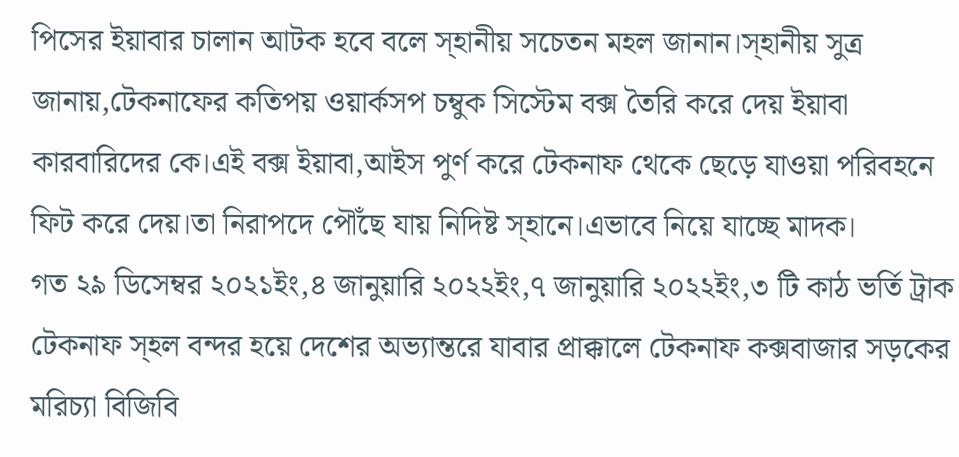পিসের ইয়াবার চালান আটক হবে বলে স্হানীয় সচেতন মহল জানান।স্হানীয় সুত্র জানায়,টেকনাফের কতিপয় ওয়ার্কসপ চম্বুক সিস্টেম বক্স তৈরি করে দেয় ইয়াবা কারবারিদের কে।এই বক্স ইয়াবা,আইস পুর্ণ করে টেকনাফ থেকে ছেড়ে যাওয়া পরিবহনে ফিট করে দেয়।তা নিরাপদে পৌঁছে যায় নিদিষ্ট স্হানে।এভাবে নিয়ে যাচ্ছে মাদক।
গত ২৯ ডিসেম্বর ২০২১ইং,৪ জানুয়ারি ২০২২ইং,৭ জানুয়ারি ২০২২ইং,৩ টি কাঠ ভর্তি ট্রাক টেকনাফ স্হল বন্দর হয়ে দেশের অভ্যান্তরে যাবার প্রাক্কালে টেকনাফ কক্সবাজার সড়কের মরিচ্যা বিজিবি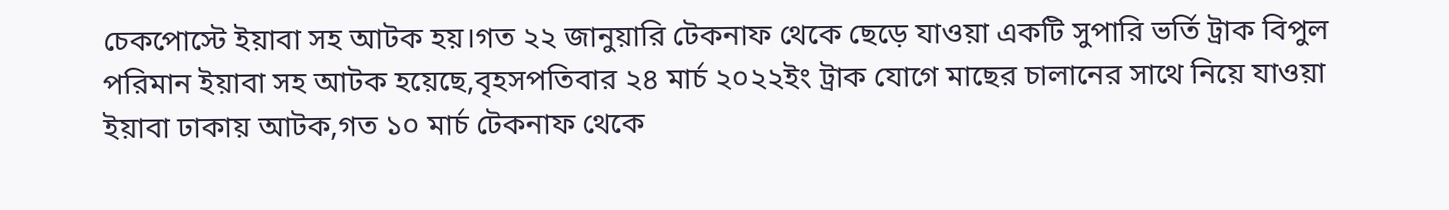চেকপোস্টে ইয়াবা সহ আটক হয়।গত ২২ জানুয়ারি টেকনাফ থেকে ছেড়ে যাওয়া একটি সুপারি ভর্তি ট্রাক বিপুল পরিমান ইয়াবা সহ আটক হয়েছে,বৃহসপতিবার ২৪ মার্চ ২০২২ইং ট্রাক যোগে মাছের চালানের সাথে নিয়ে যাওয়া ইয়াবা ঢাকায় আটক,গত ১০ মার্চ টেকনাফ থেকে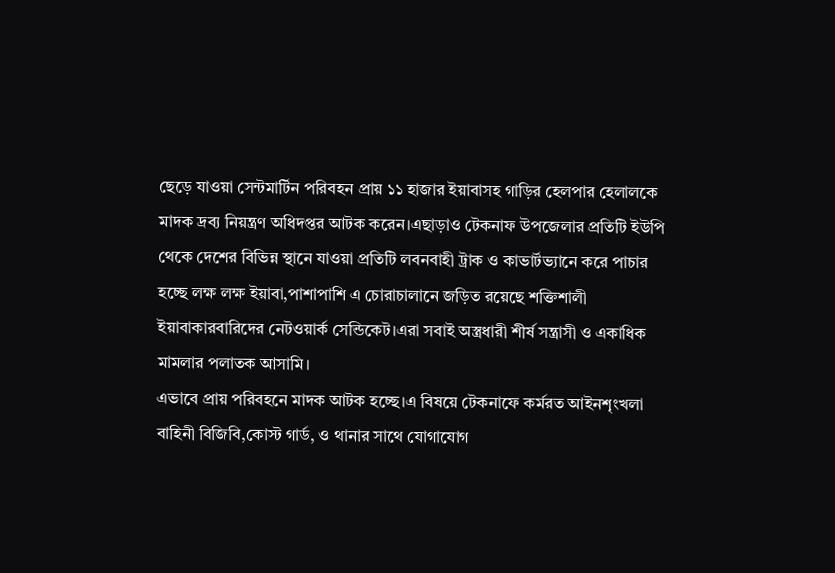ছেড়ে যাওয়া সেন্টমার্টিন পরিবহন প্রায় ১১ হাজার ইয়াবাসহ গাড়ির হেলপার হেলালকে মাদক দ্রব্য নিয়ন্ত্রণ অধিদপ্তর আটক করেন।এছাড়াও টেকনাফ উপজেলার প্রতিটি ইউপি থেকে দেশের বিভিন্ন স্থানে যাওয়া প্রতিটি লবনবাহী ট্রাক ও কাভার্টভ্যানে করে পাচার হচ্ছে লক্ষ লক্ষ ইয়াবা,পাশাপাশি এ চোরাচালানে জড়িত রয়েছে শক্তিশালী ইয়াবাকারবারিদের নেটওয়ার্ক সেন্ডিকেট।এরা সবাই অস্ত্রধারী শীর্ষ সন্ত্রাসী ও একাধিক মামলার পলাতক আসামি।
এভাবে প্রায় পরিবহনে মাদক আটক হচ্ছে।এ বিষয়ে টেকনাফে কর্মরত আইনশৃংখলা বাহিনী বিজিবি,কোস্ট গার্ড, ও থানার সাথে যোগাযোগ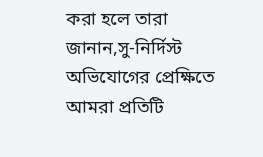করা হলে তারা জানান,সু-নির্দিস্ট অভিযোগের প্রেক্ষিতে আমরা প্রতিটি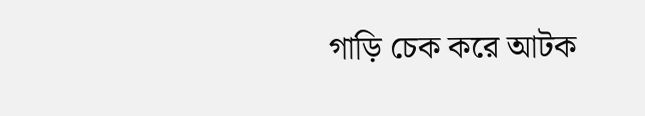গাড়ি চেক করে আটক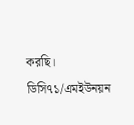করছি।
ডিসি৭১/এমইউনয়ন